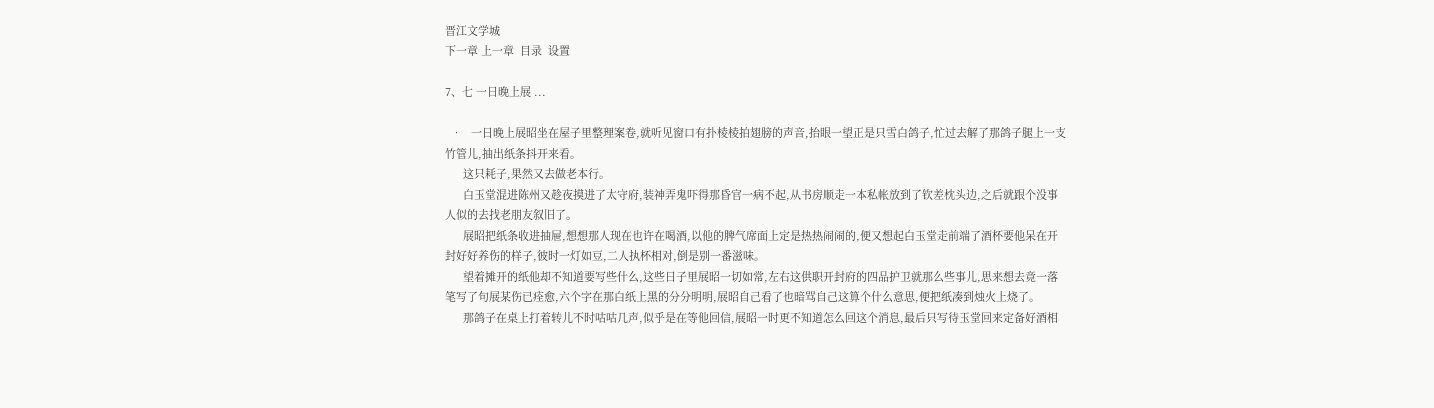晋江文学城
下一章 上一章  目录  设置

7、七 一日晚上展 ...

  •   一日晚上展昭坐在屋子里整理案卷,就听见窗口有扑棱棱拍翅膀的声音,抬眼一望正是只雪白鸽子,忙过去解了那鸽子腿上一支竹管儿,抽出纸条抖开来看。
      这只耗子,果然又去做老本行。
      白玉堂混进陈州又趁夜摸进了太守府,装神弄鬼吓得那昏官一病不起,从书房顺走一本私帐放到了钦差枕头边,之后就跟个没事人似的去找老朋友叙旧了。
      展昭把纸条收进抽屉,想想那人现在也许在喝酒,以他的脾气席面上定是热热闹闹的,便又想起白玉堂走前端了酒杯要他呆在开封好好养伤的样子,彼时一灯如豆,二人执杯相对,倒是别一番滋味。
      望着摊开的纸他却不知道要写些什么,这些日子里展昭一切如常,左右这供职开封府的四品护卫就那么些事儿,思来想去竟一落笔写了句展某伤已痊愈,六个字在那白纸上黑的分分明明,展昭自己看了也暗骂自己这算个什么意思,便把纸凑到烛火上烧了。
      那鸽子在桌上打着转儿不时咕咕几声,似乎是在等他回信,展昭一时更不知道怎么回这个消息,最后只写待玉堂回来定备好酒相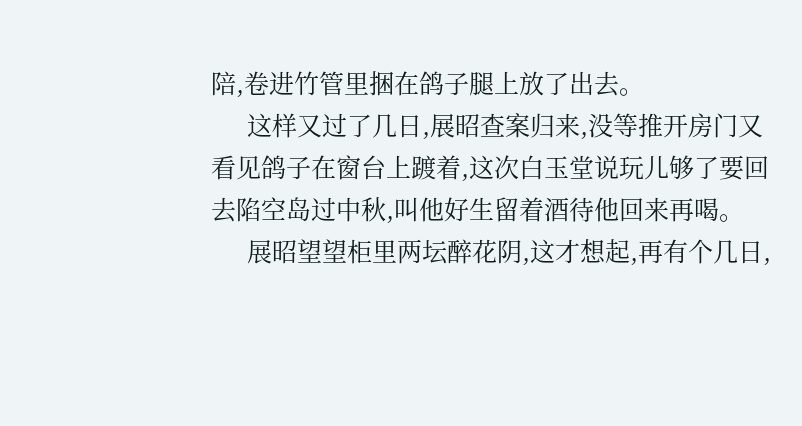陪,卷进竹管里捆在鸽子腿上放了出去。
      这样又过了几日,展昭查案归来,没等推开房门又看见鸽子在窗台上踱着,这次白玉堂说玩儿够了要回去陷空岛过中秋,叫他好生留着酒待他回来再喝。
      展昭望望柜里两坛醉花阴,这才想起,再有个几日,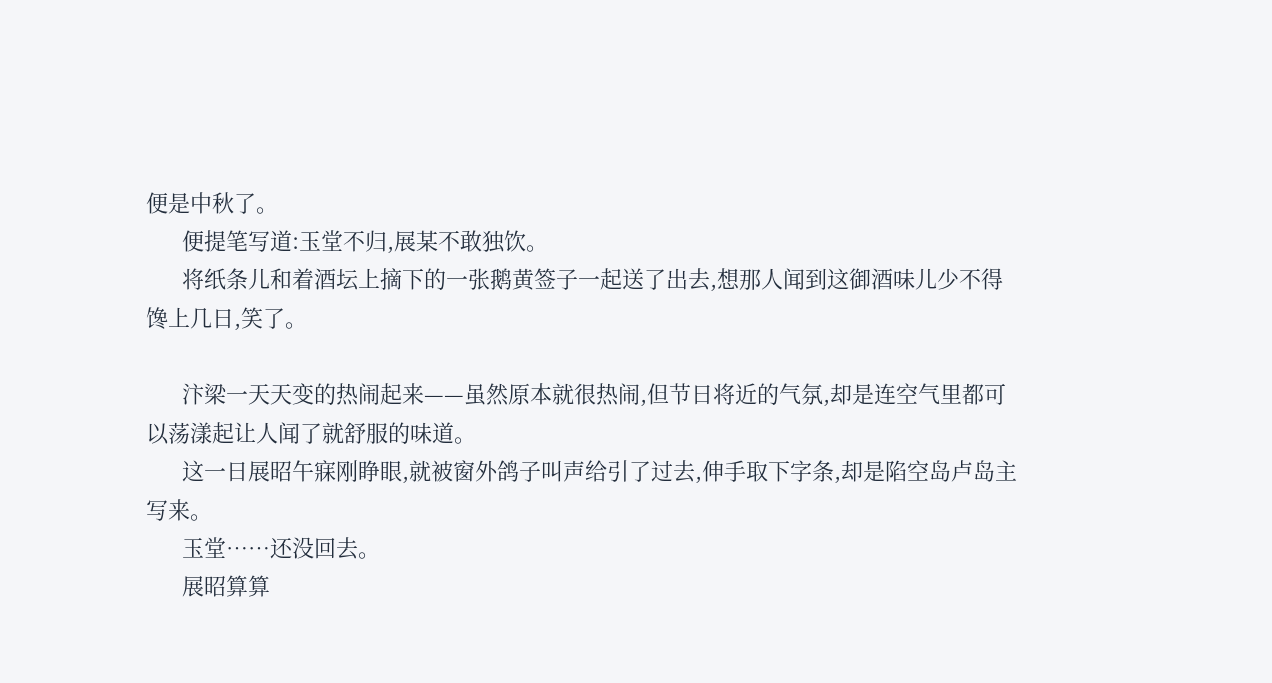便是中秋了。
      便提笔写道:玉堂不归,展某不敢独饮。
      将纸条儿和着酒坛上摘下的一张鹅黄签子一起送了出去,想那人闻到这御酒味儿少不得馋上几日,笑了。

      汴梁一天天变的热闹起来——虽然原本就很热闹,但节日将近的气氛,却是连空气里都可以荡漾起让人闻了就舒服的味道。
      这一日展昭午寐刚睁眼,就被窗外鸽子叫声给引了过去,伸手取下字条,却是陷空岛卢岛主写来。
      玉堂……还没回去。
      展昭算算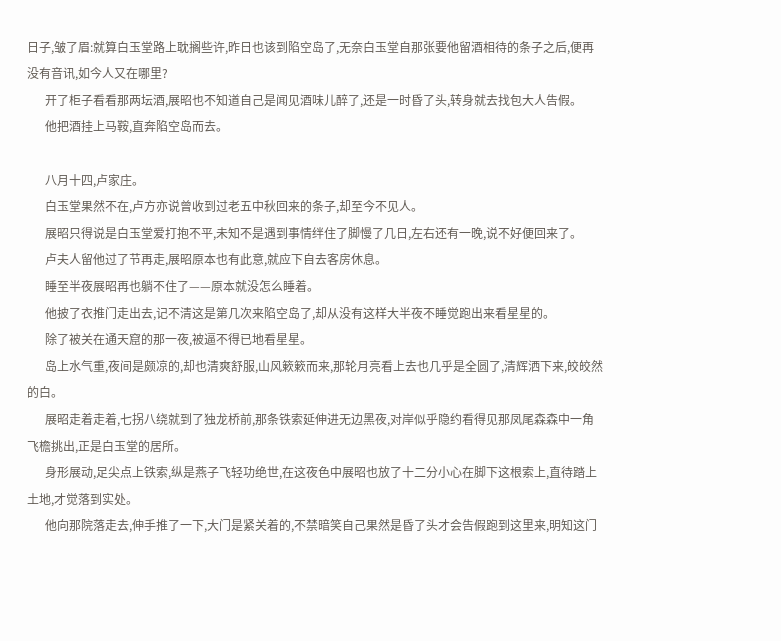日子,皱了眉:就算白玉堂路上耽搁些许,昨日也该到陷空岛了,无奈白玉堂自那张要他留酒相待的条子之后,便再没有音讯,如今人又在哪里?
      开了柜子看看那两坛酒,展昭也不知道自己是闻见酒味儿醉了,还是一时昏了头,转身就去找包大人告假。
      他把酒挂上马鞍,直奔陷空岛而去。

      八月十四,卢家庄。
      白玉堂果然不在,卢方亦说曾收到过老五中秋回来的条子,却至今不见人。
      展昭只得说是白玉堂爱打抱不平,未知不是遇到事情绊住了脚慢了几日,左右还有一晚,说不好便回来了。
      卢夫人留他过了节再走,展昭原本也有此意,就应下自去客房休息。
      睡至半夜展昭再也躺不住了——原本就没怎么睡着。
      他披了衣推门走出去,记不清这是第几次来陷空岛了,却从没有这样大半夜不睡觉跑出来看星星的。
      除了被关在通天窟的那一夜,被逼不得已地看星星。
      岛上水气重,夜间是颇凉的,却也清爽舒服,山风簌簌而来,那轮月亮看上去也几乎是全圆了,清辉洒下来,皎皎然的白。
      展昭走着走着,七拐八绕就到了独龙桥前,那条铁索延伸进无边黑夜,对岸似乎隐约看得见那凤尾森森中一角飞檐挑出,正是白玉堂的居所。
      身形展动,足尖点上铁索,纵是燕子飞轻功绝世,在这夜色中展昭也放了十二分小心在脚下这根索上,直待踏上土地,才觉落到实处。
      他向那院落走去,伸手推了一下,大门是紧关着的,不禁暗笑自己果然是昏了头才会告假跑到这里来,明知这门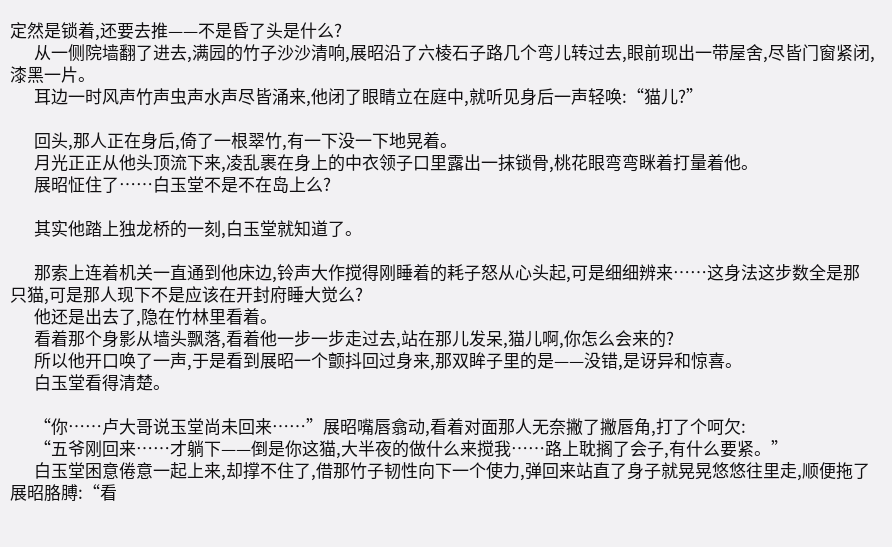定然是锁着,还要去推——不是昏了头是什么?
      从一侧院墙翻了进去,满园的竹子沙沙清响,展昭沿了六棱石子路几个弯儿转过去,眼前现出一带屋舍,尽皆门窗紧闭,漆黑一片。
      耳边一时风声竹声虫声水声尽皆涌来,他闭了眼睛立在庭中,就听见身后一声轻唤:“猫儿?”

      回头,那人正在身后,倚了一根翠竹,有一下没一下地晃着。
      月光正正从他头顶流下来,凌乱裹在身上的中衣领子口里露出一抹锁骨,桃花眼弯弯眯着打量着他。
      展昭怔住了……白玉堂不是不在岛上么?

      其实他踏上独龙桥的一刻,白玉堂就知道了。

      那索上连着机关一直通到他床边,铃声大作搅得刚睡着的耗子怒从心头起,可是细细辨来……这身法这步数全是那只猫,可是那人现下不是应该在开封府睡大觉么?
      他还是出去了,隐在竹林里看着。
      看着那个身影从墙头飘落,看着他一步一步走过去,站在那儿发呆,猫儿啊,你怎么会来的?
      所以他开口唤了一声,于是看到展昭一个颤抖回过身来,那双眸子里的是——没错,是讶异和惊喜。
      白玉堂看得清楚。

      “你……卢大哥说玉堂尚未回来……”展昭嘴唇翕动,看着对面那人无奈撇了撇唇角,打了个呵欠:
      “五爷刚回来……才躺下——倒是你这猫,大半夜的做什么来搅我……路上耽搁了会子,有什么要紧。”
      白玉堂困意倦意一起上来,却撑不住了,借那竹子韧性向下一个使力,弹回来站直了身子就晃晃悠悠往里走,顺便拖了展昭胳膊:“看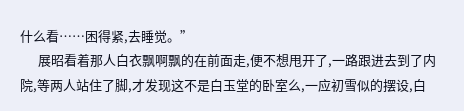什么看……困得紧,去睡觉。”
      展昭看着那人白衣飘啊飘的在前面走,便不想甩开了,一路跟进去到了内院,等两人站住了脚,才发现这不是白玉堂的卧室么,一应初雪似的摆设,白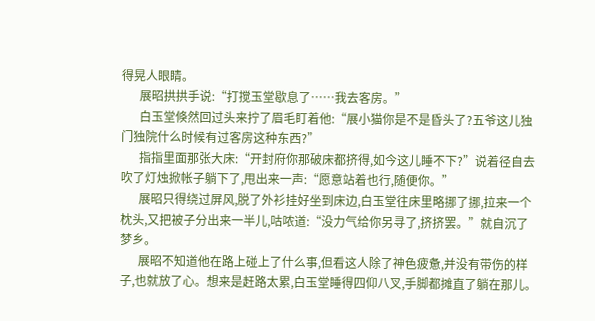得晃人眼睛。
      展昭拱拱手说:“打搅玉堂歇息了……我去客房。”
      白玉堂倏然回过头来拧了眉毛盯着他:“展小猫你是不是昏头了?五爷这儿独门独院什么时候有过客房这种东西?”
      指指里面那张大床:“开封府你那破床都挤得,如今这儿睡不下?”说着径自去吹了灯烛掀帐子躺下了,甩出来一声:“愿意站着也行,随便你。”
      展昭只得绕过屏风,脱了外衫挂好坐到床边,白玉堂往床里略挪了挪,拉来一个枕头,又把被子分出来一半儿,咕哝道:“没力气给你另寻了,挤挤罢。”就自沉了梦乡。
      展昭不知道他在路上碰上了什么事,但看这人除了神色疲惫,并没有带伤的样子,也就放了心。想来是赶路太累,白玉堂睡得四仰八叉,手脚都摊直了躺在那儿。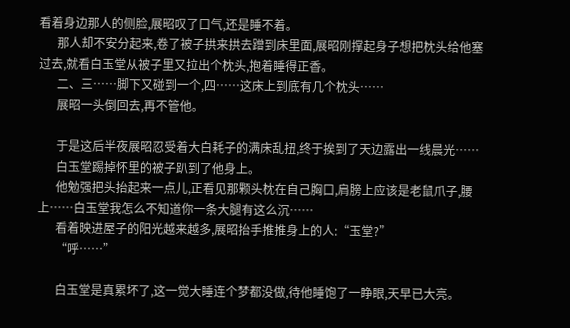看着身边那人的侧脸,展昭叹了口气,还是睡不着。
      那人却不安分起来,卷了被子拱来拱去蹭到床里面,展昭刚撑起身子想把枕头给他塞过去,就看白玉堂从被子里又拉出个枕头,抱着睡得正香。
      二、三……脚下又碰到一个,四……这床上到底有几个枕头……
      展昭一头倒回去,再不管他。

      于是这后半夜展昭忍受着大白耗子的满床乱扭,终于挨到了天边露出一线晨光……
      白玉堂踢掉怀里的被子趴到了他身上。
      他勉强把头抬起来一点儿,正看见那颗头枕在自己胸口,肩膀上应该是老鼠爪子,腰上……白玉堂我怎么不知道你一条大腿有这么沉……
      看着映进屋子的阳光越来越多,展昭抬手推推身上的人:“玉堂?”
      “呼……”

      白玉堂是真累坏了,这一觉大睡连个梦都没做,待他睡饱了一睁眼,天早已大亮。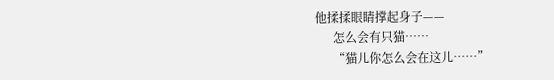他揉揉眼睛撑起身子——
      怎么会有只猫……
      “猫儿你怎么会在这儿……”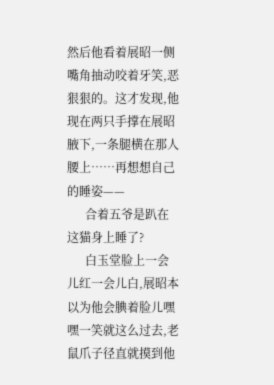然后他看着展昭一侧嘴角抽动咬着牙笑,恶狠狠的。这才发现,他现在两只手撑在展昭腋下,一条腿横在那人腰上……再想想自己的睡姿——
      合着五爷是趴在这猫身上睡了?
      白玉堂脸上一会儿红一会儿白,展昭本以为他会腆着脸儿嘿嘿一笑就这么过去,老鼠爪子径直就摸到他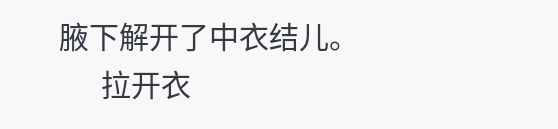腋下解开了中衣结儿。
      拉开衣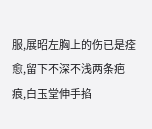服,展昭左胸上的伤已是痊愈,留下不深不浅两条疤痕,白玉堂伸手掐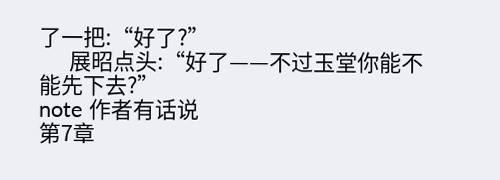了一把:“好了?”
      展昭点头:“好了——不过玉堂你能不能先下去?”
note 作者有话说
第7章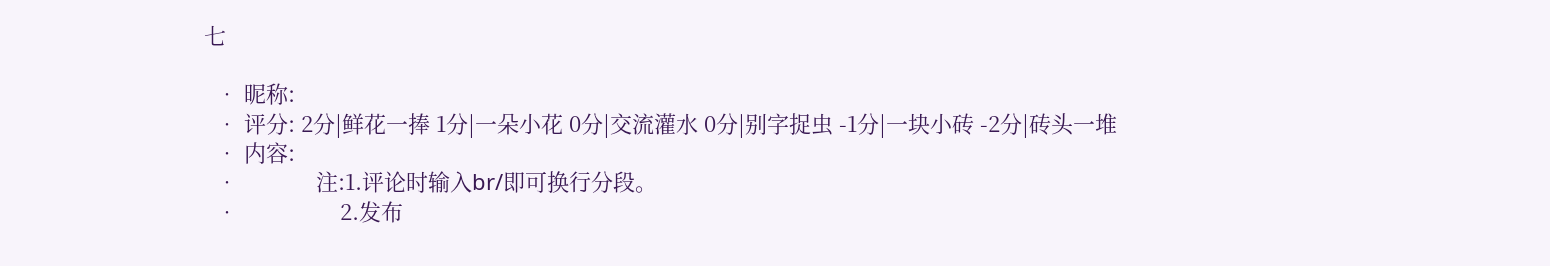七

  • 昵称:
  • 评分: 2分|鲜花一捧 1分|一朵小花 0分|交流灌水 0分|别字捉虫 -1分|一块小砖 -2分|砖头一堆
  • 内容:
  •             注:1.评论时输入br/即可换行分段。
  •                 2.发布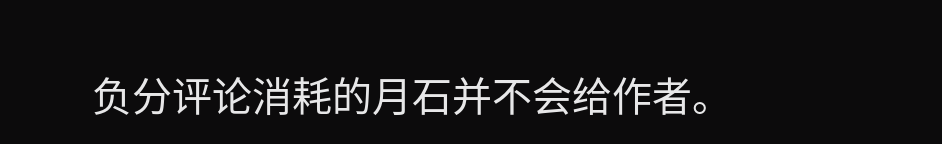负分评论消耗的月石并不会给作者。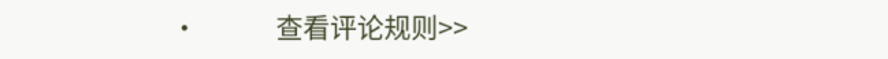•             查看评论规则>>